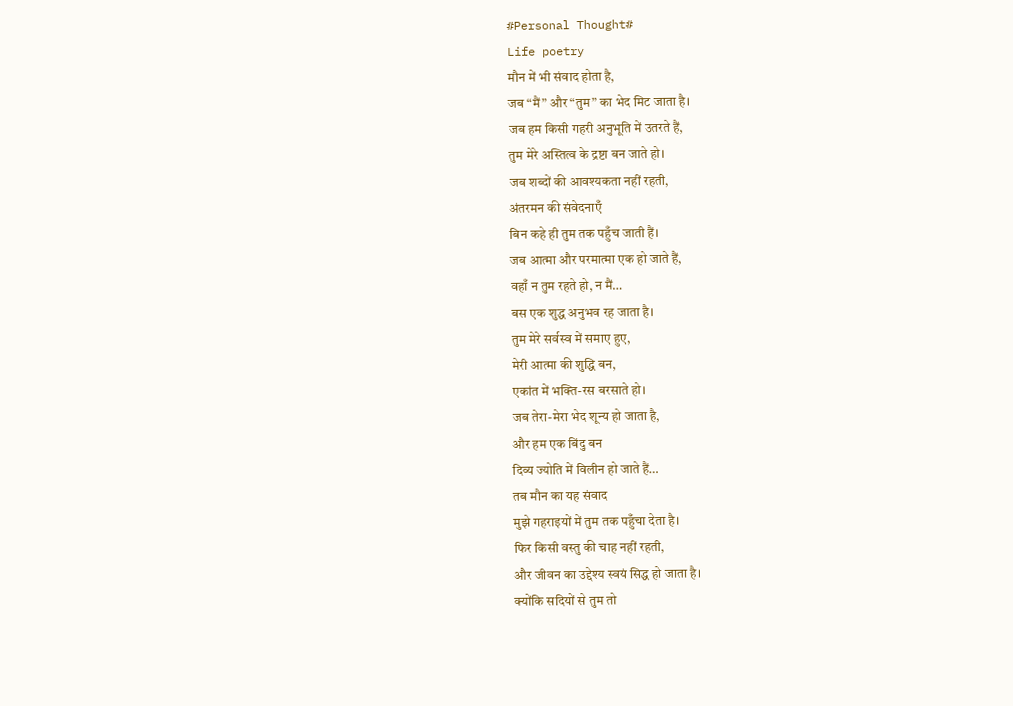#Personal Thought#
Life poetry
मौन में भी संवाद होता है,
जब “मैं” और “तुम” का भेद मिट जाता है।
जब हम किसी गहरी अनुभूति में उतरते हैं,
तुम मेरे अस्तित्व के द्रष्टा बन जाते हो।
जब शब्दों की आवश्यकता नहीं रहती,
अंतरमन की संवेदनाएँ
बिन कहे ही तुम तक पहुँच जाती हैं।
जब आत्मा और परमात्मा एक हो जाते हैं,
वहाँ न तुम रहते हो, न मैं…
बस एक शुद्ध अनुभव रह जाता है।
तुम मेरे सर्वस्व में समाए हुए,
मेरी आत्मा की शुद्धि बन,
एकांत में भक्ति-रस बरसाते हो।
जब तेरा-मेरा भेद शून्य हो जाता है,
और हम एक बिंदु बन
दिव्य ज्योति में विलीन हो जाते हैं…
तब मौन का यह संवाद
मुझे गहराइयों में तुम तक पहुँचा देता है।
फिर किसी वस्तु की चाह नहीं रहती,
और जीवन का उद्देश्य स्वयं सिद्ध हो जाता है।
क्योंकि सदियों से तुम तो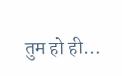तुम हो ही…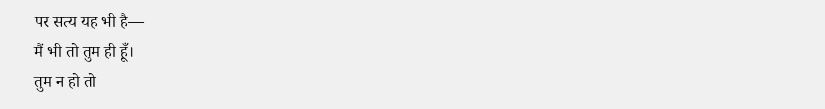पर सत्य यह भी है—
मैं भी तो तुम ही हूँ।
तुम न हो तो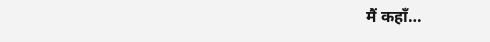मैं कहाँ…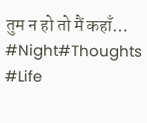तुम न हो तो मैं कहाँ…
#Night#Thoughts #Life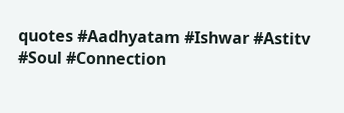quotes #Aadhyatam #Ishwar #Astitv #Soul #Connection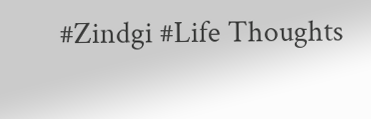#Zindgi #Life Thoughts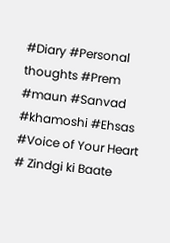#Diary #Personal thoughts #Prem #maun #Sanvad #khamoshi #Ehsas
#Voice of Your Heart # Zindgi ki Baate